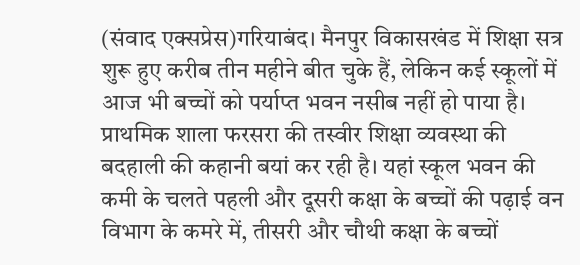(संवाद एक्सप्रेस)गरियाबंद। मैनपुर विकासखंड में शिक्षा सत्र शुरू हुए करीब तीन महीने बीत चुके हैं, लेकिन कई स्कूलों में आज भी बच्चों को पर्याप्त भवन नसीब नहीं हो पाया है। प्राथमिक शाला फरसरा की तस्वीर शिक्षा व्यवस्था की बदहाली की कहानी बयां कर रही है। यहां स्कूल भवन की कमी के चलते पहली और दूसरी कक्षा के बच्चों की पढ़ाई वन विभाग के कमरे में, तीसरी और चौथी कक्षा के बच्चों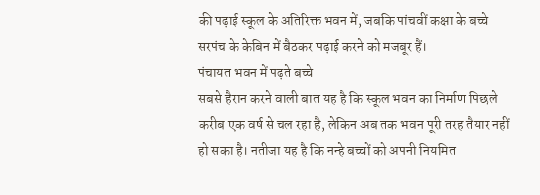की पढ़ाई स्कूल के अतिरिक्त भवन में, जबकि पांचवीं कक्षा के बच्चे सरपंच के केबिन में बैठकर पढ़ाई करने को मजबूर हैं।
पंचायत भवन में पढ़ते बच्चे
सबसे हैरान करने वाली बात यह है कि स्कूल भवन का निर्माण पिछले करीब एक वर्ष से चल रहा है, लेकिन अब तक भवन पूरी तरह तैयार नहीं हो सका है। नतीजा यह है कि नन्हे बच्चों को अपनी नियमित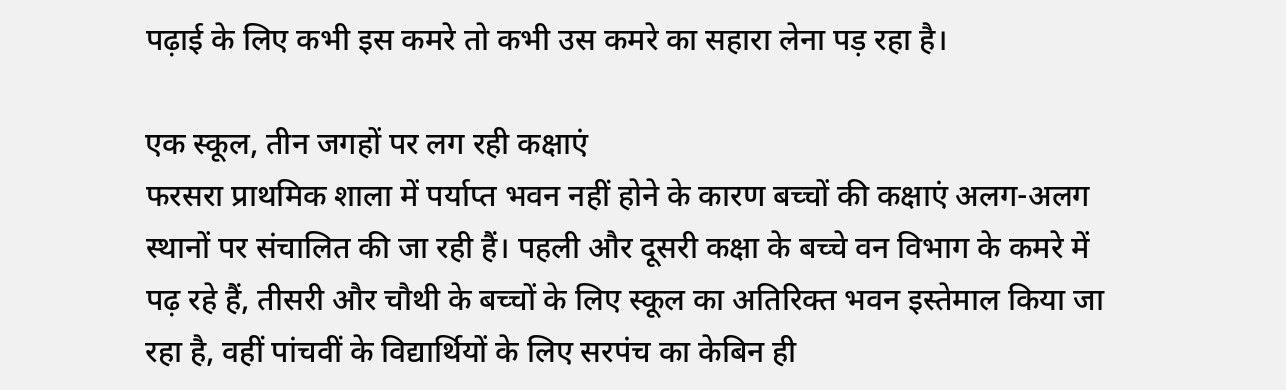पढ़ाई के लिए कभी इस कमरे तो कभी उस कमरे का सहारा लेना पड़ रहा है।

एक स्कूल, तीन जगहों पर लग रही कक्षाएं
फरसरा प्राथमिक शाला में पर्याप्त भवन नहीं होने के कारण बच्चों की कक्षाएं अलग-अलग स्थानों पर संचालित की जा रही हैं। पहली और दूसरी कक्षा के बच्चे वन विभाग के कमरे में पढ़ रहे हैं, तीसरी और चौथी के बच्चों के लिए स्कूल का अतिरिक्त भवन इस्तेमाल किया जा रहा है, वहीं पांचवीं के विद्यार्थियों के लिए सरपंच का केबिन ही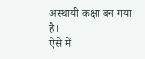अस्थायी कक्षा बन गया है।
ऐसे में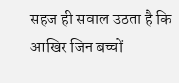सहज ही सवाल उठता है कि आखिर जिन बच्चों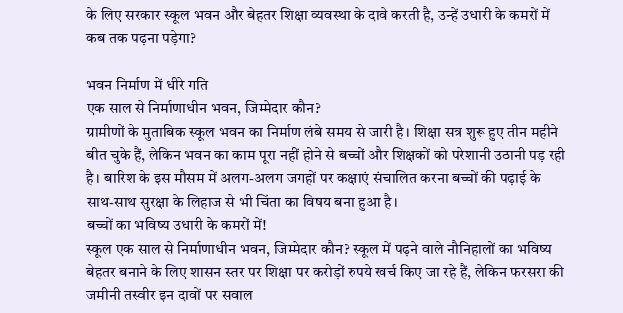के लिए सरकार स्कूल भवन और बेहतर शिक्षा व्यवस्था के दावे करती है, उन्हें उधारी के कमरों में कब तक पढ़ना पड़ेगा?

भवन निर्माण में धीरे गति
एक साल से निर्माणाधीन भवन, जिम्मेदार कौन?
ग्रामीणों के मुताबिक स्कूल भवन का निर्माण लंबे समय से जारी है। शिक्षा सत्र शुरू हुए तीन महीने बीत चुके हैं, लेकिन भवन का काम पूरा नहीं होने से बच्चों और शिक्षकों को परेशानी उठानी पड़ रही है। बारिश के इस मौसम में अलग-अलग जगहों पर कक्षाएं संचालित करना बच्चों की पढ़ाई के साथ-साथ सुरक्षा के लिहाज से भी चिंता का विषय बना हुआ है।
बच्चों का भविष्य उधारी के कमरों में!
स्कूल एक साल से निर्माणाधीन भवन, जिम्मेदार कौन? स्कूल में पढ़ने वाले नौनिहालों का भविष्य बेहतर बनाने के लिए शासन स्तर पर शिक्षा पर करोड़ों रुपये खर्च किए जा रहे हैं, लेकिन फरसरा की जमीनी तस्वीर इन दावों पर सवाल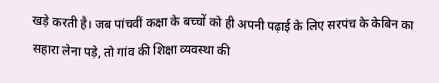खड़े करती है। जब पांचवीं कक्षा के बच्चों को ही अपनी पढ़ाई के लिए सरपंच के केबिन का सहारा लेना पड़े, तो गांव की शिक्षा व्यवस्था की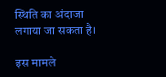स्थिति का अंदाजा लगाया जा सकता है।

इस मामले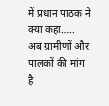में प्रधान पाठक ने क्या कहा…..
अब ग्रामीणों और पालकों की मांग है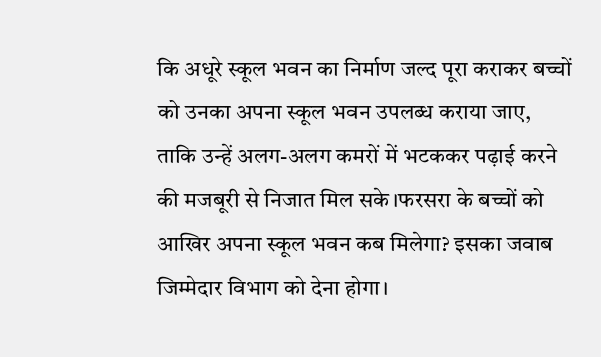कि अधूरे स्कूल भवन का निर्माण जल्द पूरा कराकर बच्चों को उनका अपना स्कूल भवन उपलब्ध कराया जाए, ताकि उन्हें अलग-अलग कमरों में भटककर पढ़ाई करने की मजबूरी से निजात मिल सके।फरसरा के बच्चों को आखिर अपना स्कूल भवन कब मिलेगा? इसका जवाब जिम्मेदार विभाग को देना होगा।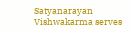Satyanarayan Vishwakarma serves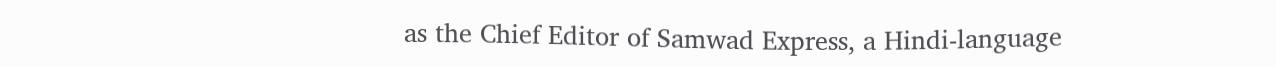as the Chief Editor of Samwad Express, a Hindi-language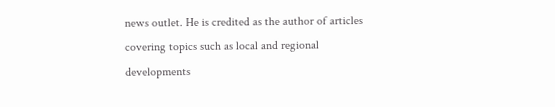news outlet. He is credited as the author of articles covering topics such as local and regional developments